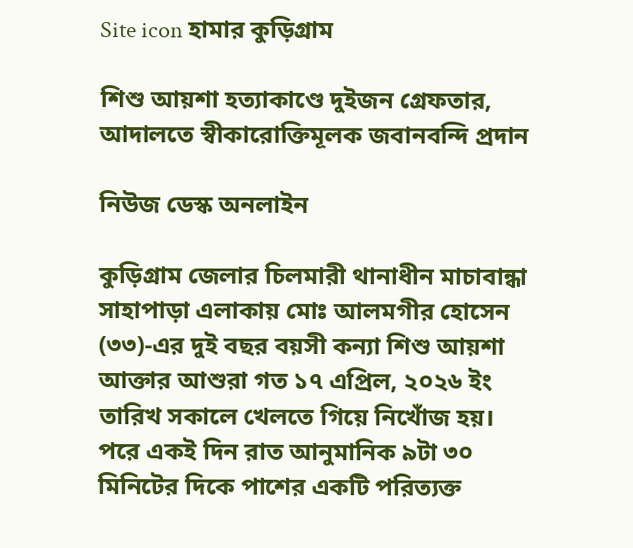Site icon হামার কুড়িগ্রাম

শিশু আয়শা হত্যাকাণ্ডে দুইজন গ্রেফতার, আদালতে স্বীকারোক্তিমূলক জবানবন্দি প্রদান

নিউজ ডেস্ক অনলাইন

কুড়িগ্রাম জেলার চিলমারী থানাধীন মাচাবান্ধা সাহাপাড়া এলাকায় মোঃ আলমগীর হোসেন (৩৩)-এর দুই বছর বয়সী কন্যা শিশু আয়শা আক্তার আশুরা গত ১৭ এপ্রিল, ২০২৬ ইং তারিখ সকালে খেলতে গিয়ে নিখোঁজ হয়। পরে একই দিন রাত আনুমানিক ৯টা ৩০ মিনিটের দিকে পাশের একটি পরিত্যক্ত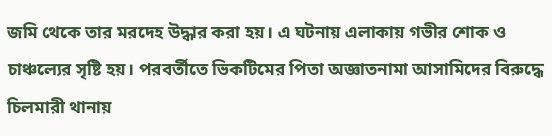জমি থেকে তার মরদেহ উদ্ধার করা হয়। এ ঘটনায় এলাকায় গভীর শোক ও চাঞ্চল্যের সৃষ্টি হয়। পরবর্তীতে ভিকটিমের পিতা অজ্ঞাতনামা আসামিদের বিরুদ্ধে চিলমারী থানায়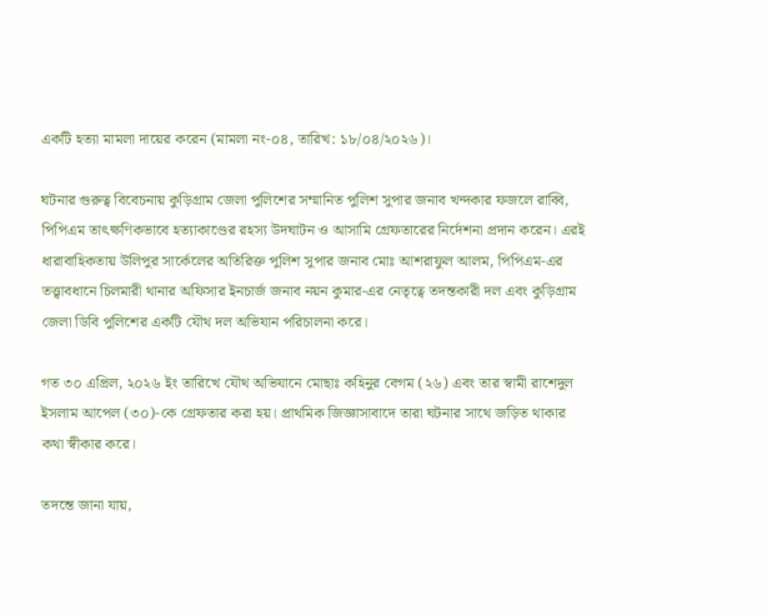একটি হত্যা মামলা দায়ের করেন (মামলা নং-০৪, তারিখ: ১৮/০৪/২০২৬)।

ঘটনার গুরুত্ব বিবেচনায় কুড়িগ্রাম জেলা পুলিশের সম্মানিত পুলিশ সুপার জনাব খন্দকার ফজলে রাব্বি, পিপিএম তাৎক্ষণিকভাবে হত্যাকাণ্ডের রহস্য উদঘাটন ও আসামি গ্রেফতারের নির্দেশনা প্রদান করেন। এরই ধারাবাহিকতায় উলিপুর সার্কেলের অতিরিক্ত পুলিশ সুপার জনাব মোঃ আশরাফুল আলম, পিপিএম-এর তত্ত্বাবধানে চিলমারী থানার অফিসার ইনচার্জ জনাব নয়ন কুমার-এর নেতৃত্বে তদন্তকারী দল এবং কুড়িগ্রাম জেলা ডিবি পুলিশের একটি যৌথ দল অভিযান পরিচালনা করে।

গত ৩০ এপ্রিল, ২০২৬ ইং তারিখে যৌথ অভিযানে মোছাঃ কহিনুর বেগম (২৬) এবং তার স্বামী রাশেদুল ইসলাম আপেল (৩০)-কে গ্রেফতার করা হয়। প্রাথমিক জিজ্ঞাসাবাদে তারা ঘটনার সাথে জড়িত থাকার কথা স্বীকার করে।

তদন্তে জানা যায়,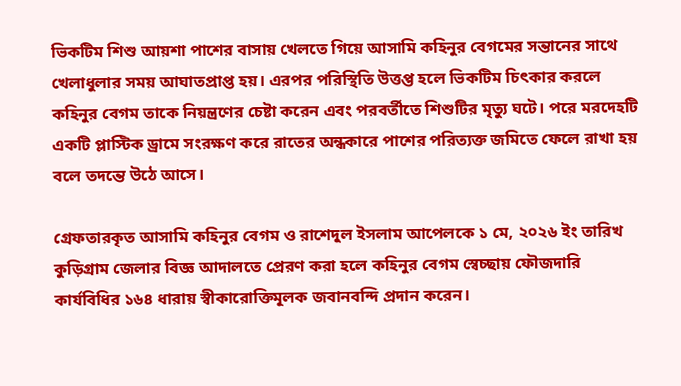ভিকটিম শিশু আয়শা পাশের বাসায় খেলতে গিয়ে আসামি কহিনুর বেগমের সন্তানের সাথে খেলাধুলার সময় আঘাতপ্রাপ্ত হয়। এরপর পরিস্থিতি উত্তপ্ত হলে ভিকটিম চিৎকার করলে কহিনুর বেগম তাকে নিয়ন্ত্রণের চেষ্টা করেন এবং পরবর্তীতে শিশুটির মৃত্যু ঘটে। পরে মরদেহটি একটি প্লাস্টিক ড্রামে সংরক্ষণ করে রাতের অন্ধকারে পাশের পরিত্যক্ত জমিতে ফেলে রাখা হয় বলে তদন্তে উঠে আসে।

গ্রেফতারকৃত আসামি কহিনুর বেগম ও রাশেদুল ইসলাম আপেলকে ১ মে, ২০২৬ ইং তারিখ কুড়িগ্রাম জেলার বিজ্ঞ আদালতে প্রেরণ করা হলে কহিনুর বেগম স্বেচ্ছায় ফৌজদারি কার্যবিধির ১৬৪ ধারায় স্বীকারোক্তিমূলক জবানবন্দি প্রদান করেন।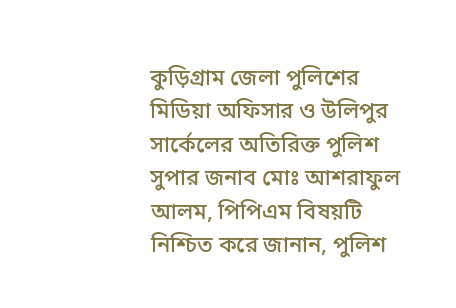কুড়িগ্রাম জেলা পুলিশের মিডিয়া অফিসার ও উলিপুর সার্কেলের অতিরিক্ত পুলিশ সুপার জনাব মোঃ আশরাফুল আলম, পিপিএম বিষয়টি নিশ্চিত করে জানান, পুলিশ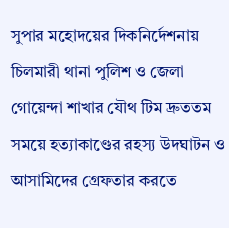সুপার মহোদয়ের দিকনির্দেশনায় চিলমারী থানা পুলিশ ও জেলা গোয়েন্দা শাখার যৌথ টিম দ্রুততম সময়ে হত্যাকাণ্ডের রহস্য উদঘাটন ও আসামিদের গ্রেফতার করতে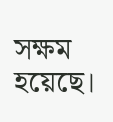সক্ষম হয়েছে।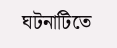ঘটনাটিতে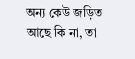অন্য কেউ জড়িত আছে কি না, তা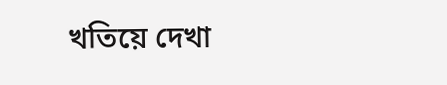খতিয়ে দেখা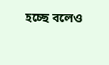হচ্ছে বলেও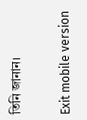তিনি জানান।

Exit mobile version